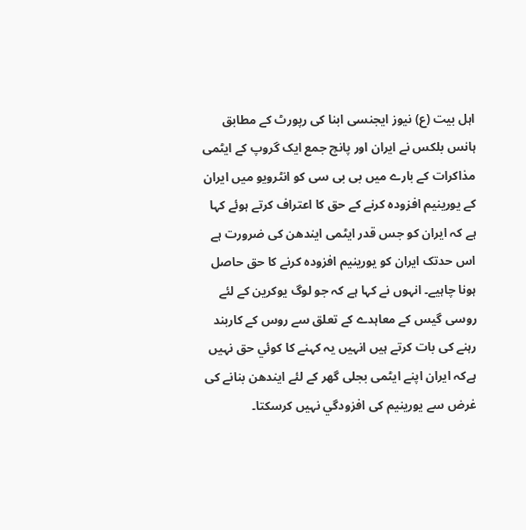اہل بیت (ع) نیوز ایجنسی ابنا کی رپورٹ کے مطابق ہانس بلکس نے ایران اور پانچ جمع ایک گروپ کے ایٹمی مذاکرات کے بارے میں بی بی سی کو انٹرویو میں ایران کے یورینیم افزودہ کرنے کے حق کا اعتراف کرتے ہوئے کہا ہے کہ ایران کو جس قدر ایٹمی ایندھن کی ضرورت ہے اس حدتک ایران کو یورینیم افزودہ کرنے کا حق حاصل ہونا چاہیے۔ انہوں نے کہا ہے کہ جو لوگ یوکرین کے لئے روسی گيس کے معاہدے کے تعلق سے روس کے کاربند رہنے کی بات کرتے ہیں انہیں یہ کہنے کا کوئي حق نہیں ہےکہ ایران اپنے ایٹمی بجلی گھر کے لئے ایندھن بنانے کی غرض سے یورینیم کی افزودگي نہیں کرسکتا۔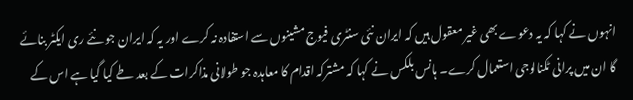انہوں نے کہا کہ یہ دعوے بھی غیر معقول ہیں کہ ایران نئی سنٹری فیوج مشینوں سے استفادہ نہ کرے اور یہ کہ ایران جو نئے ری ایکٹر بنائے گا ان میں پرانی ٹکنالوجی استعمال کرے۔ ہانس بلکس نے کہا کہ مشترکہ اقدام کا معاہدہ جو طولانی مذاکرات کے بعد طے کیا گيا ہے اس کے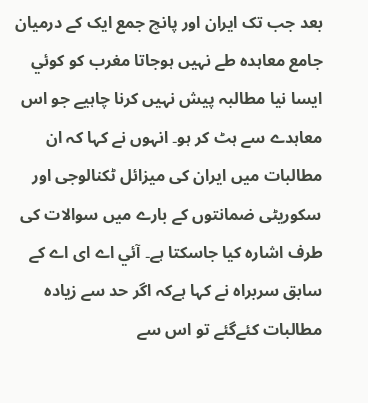بعد جب تک ایران اور پانچ جمع ایک کے درمیان جامع معاہدہ طے نہیں ہوجاتا مغرب کو کوئي ایسا نیا مطالبہ پیش نہیں کرنا چاہیے جو اس معاہدے سے ہٹ کر ہو۔ انہوں نے کہا کہ ان مطالبات میں ایران کی میزائل ٹکنالوجی اور سکوریٹی ضمانتوں کے بارے میں سوالات کی طرف اشارہ کیا جاسکتا ہے۔ آئي اے ای اے کے سابق سربراہ نے کہا ہےکہ اگر حد سے زیادہ مطالبات کئےگئے تو اس سے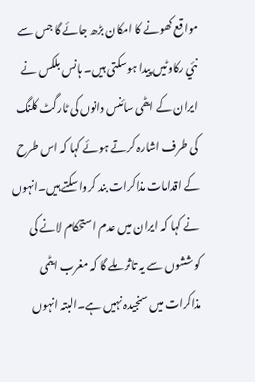مواقع کھونے کا امکان بڑھ جائے گا جس سے نئي رکاوٹیں پیدا ہوسکتی ہیں۔ ہانس بلکس نے ایران کے ایٹمی سائنس دانوں کی ٹارگٹ کلنگ کی طرف اشارہ کرتے ہوئے کہا کہ اس طرح کے اقدامات مذاکرات بند کرواسکتے ہیں۔انہوں نے کہا کہ ایران میں عدم استحکام لانے کی کوششوں سے یہ تاثر ملے گا کہ مغرب ایٹمی مذاکرات میں سنجیدہ نہیں ہے۔البتہ انہوں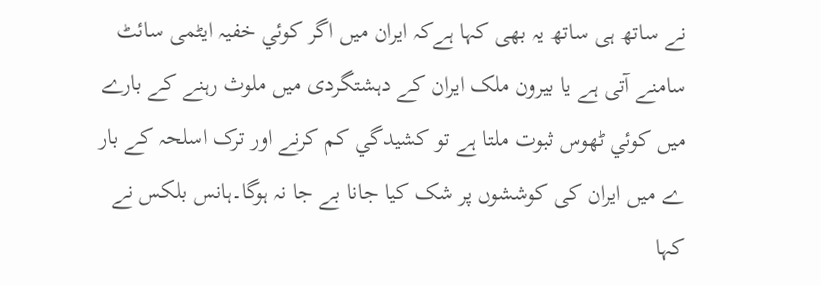نے ساتھ ہی ساتھ یہ بھی کہا ہےکہ ایران میں اگر کوئي خفیہ ایٹمی سائٹ سامنے آتی ہے یا بیرون ملک ایران کے دہشتگردی میں ملوث رہنے کے بارے میں کوئي ٹھوس ثبوت ملتا ہے تو کشیدگي کم کرنے اور ترک اسلحہ کے بار ے میں ایران کی کوششوں پر شک کیا جانا بے جا نہ ہوگا۔ہانس بلکس نے کہا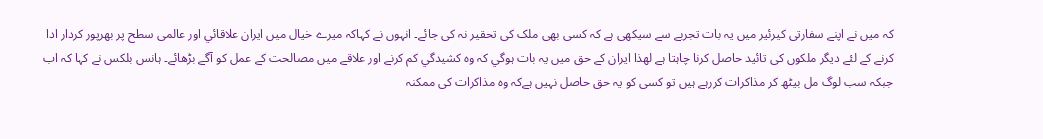کہ میں نے اپنے سفارتی کیرئیر میں یہ بات تجربے سے سیکھی ہے کہ کسی بھی ملک کی تحقیر نہ کی جائے۔ انہوں نے کہاکہ میرے خیال میں ایران علاقائي اور عالمی سطح پر بھرپور کردار ادا کرنے کے لئے دیگر ملکوں کی تائيد حاصل کرنا چاہتا ہے لھذا ایران کے حق میں یہ بات ہوگي کہ وہ کشیدگي کم کرنے اور علاقے میں مصالحت کے عمل کو آگے بڑھائے۔ ہانس بلکس نے کہا کہ اب جبکہ سب لوگ مل بیٹھ کر مذاکرات کررہے ہیں تو کسی کو یہ حق حاصل نہیں ہےکہ وہ مذاکرات کی ممکنہ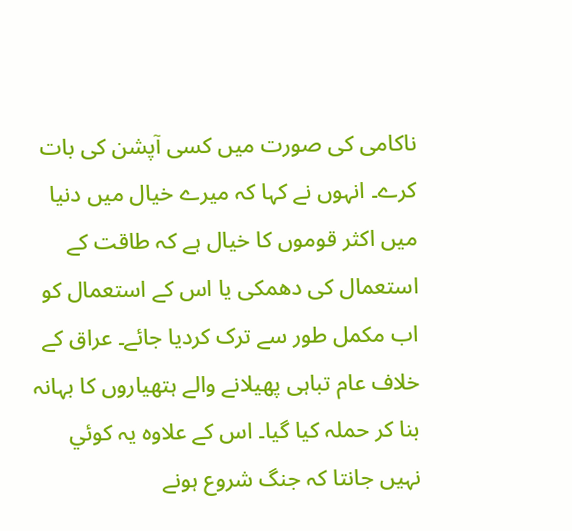ناکامی کی صورت میں کسی آپشن کی بات کرے۔ انہوں نے کہا کہ میرے خیال میں دنیا میں اکثر قوموں کا خیال ہے کہ طاقت کے استعمال کی دھمکی یا اس کے استعمال کو اب مکمل طور سے ترک کردیا جائے۔ عراق کے خلاف عام تباہی پھیلانے والے ہتھیاروں کا بہانہ بنا کر حملہ کیا گيا۔ اس کے علاوہ یہ کوئي نہیں جانتا کہ جنگ شروع ہونے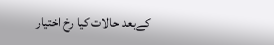کےبعد حالات کیا رخ اختیار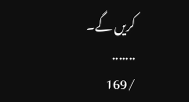کریں گے۔
.......
/169